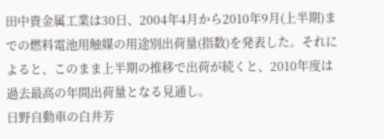田中貴金属工業は30日、2004年4月から2010年9月(上半期)までの燃料電池用触媒の用途別出荷量(指数)を発表した。それによると、このまま上半期の推移で出荷が続くと、2010年度は過去最高の年間出荷量となる見通し。
日野自動車の白井芳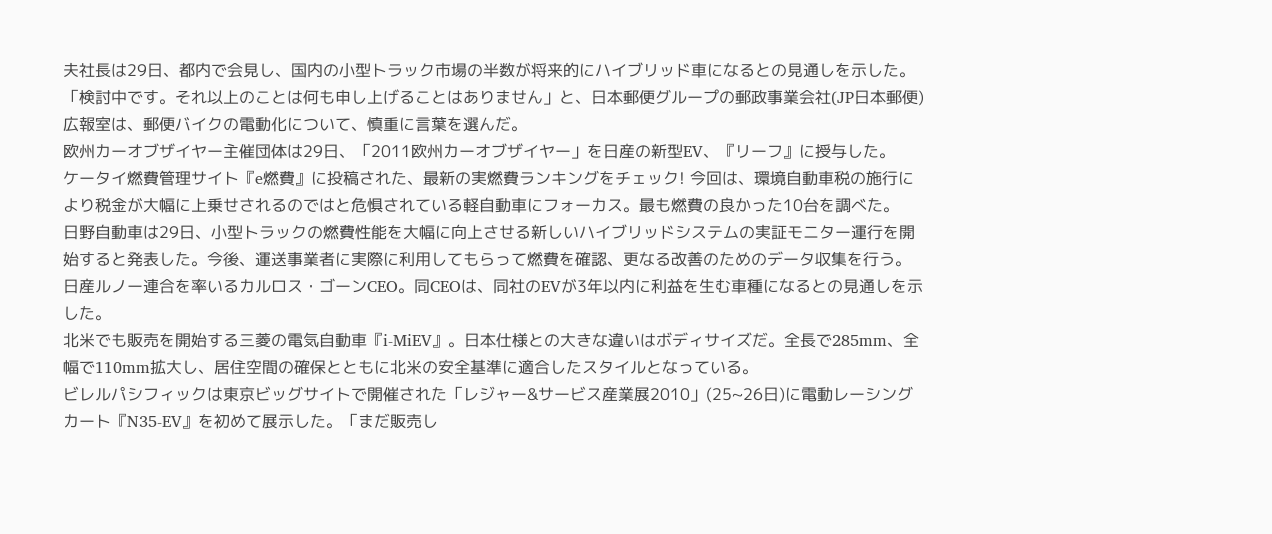夫社長は29日、都内で会見し、国内の小型トラック市場の半数が将来的にハイブリッド車になるとの見通しを示した。
「検討中です。それ以上のことは何も申し上げることはありません」と、日本郵便グループの郵政事業会社(JP日本郵便)広報室は、郵便バイクの電動化について、慎重に言葉を選んだ。
欧州カーオブザイヤー主催団体は29日、「2011欧州カーオブザイヤー」を日産の新型EV、『リーフ』に授与した。
ケータイ燃費管理サイト『e燃費』に投稿された、最新の実燃費ランキングをチェック! 今回は、環境自動車税の施行により税金が大幅に上乗せされるのではと危惧されている軽自動車にフォーカス。最も燃費の良かった10台を調べた。
日野自動車は29日、小型トラックの燃費性能を大幅に向上させる新しいハイブリッドシステムの実証モニター運行を開始すると発表した。今後、運送事業者に実際に利用してもらって燃費を確認、更なる改善のためのデータ収集を行う。
日産ルノー連合を率いるカルロス・ゴーンCEO。同CEOは、同社のEVが3年以内に利益を生む車種になるとの見通しを示した。
北米でも販売を開始する三菱の電気自動車『i-MiEV』。日本仕様との大きな違いはボディサイズだ。全長で285mm、全幅で110mm拡大し、居住空間の確保とともに北米の安全基準に適合したスタイルとなっている。
ビレルパシフィックは東京ビッグサイトで開催された「レジャー&サービス産業展2010」(25~26日)に電動レーシングカート『N35-EV』を初めて展示した。「まだ販売し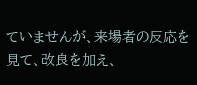ていませんが、来場者の反応を見て、改良を加え、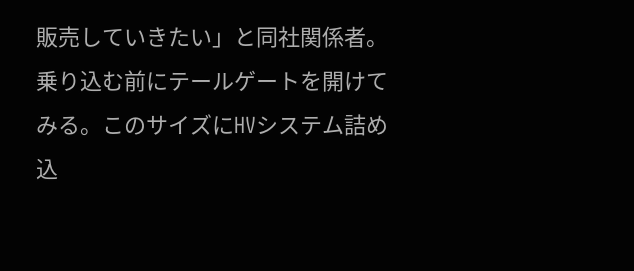販売していきたい」と同社関係者。
乗り込む前にテールゲートを開けてみる。このサイズにHVシステム詰め込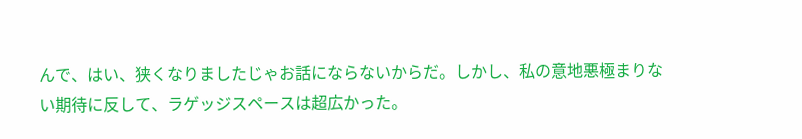んで、はい、狭くなりましたじゃお話にならないからだ。しかし、私の意地悪極まりない期待に反して、ラゲッジスペースは超広かった。